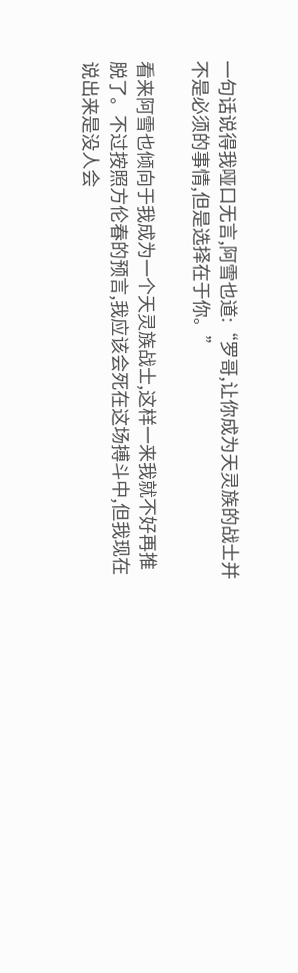一句话说得我哑口无言,阿雪也道:“罗哥,让你成为天灵族的战士并不是必须的事情,但是选择在于你。”

看来阿雪也倾向于我成为一个天灵族战士,这样一来我就不好再推脱了。不过按照方伦春的预言,我应该会死在这场搏斗中,但我现在说出来是没人会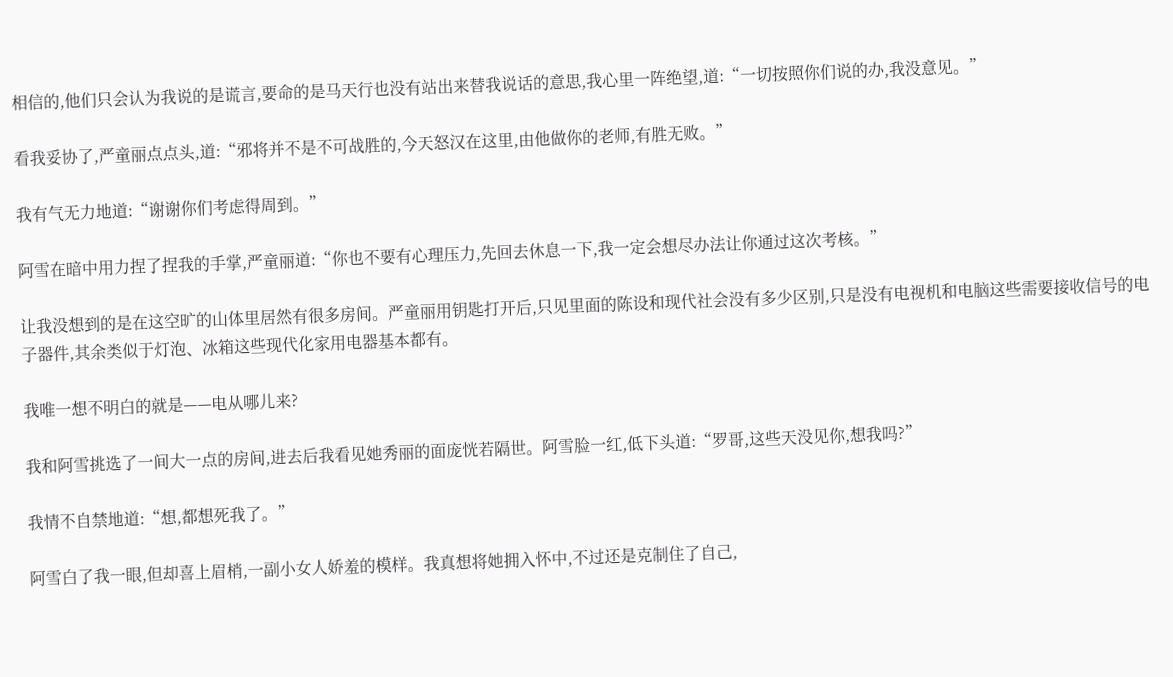相信的,他们只会认为我说的是谎言,要命的是马天行也没有站出来替我说话的意思,我心里一阵绝望,道:“一切按照你们说的办,我没意见。”

看我妥协了,严童丽点点头,道:“邪将并不是不可战胜的,今天怒汉在这里,由他做你的老师,有胜无败。”

我有气无力地道:“谢谢你们考虑得周到。”

阿雪在暗中用力捏了捏我的手掌,严童丽道:“你也不要有心理压力,先回去休息一下,我一定会想尽办法让你通过这次考核。”

让我没想到的是在这空旷的山体里居然有很多房间。严童丽用钥匙打开后,只见里面的陈设和现代社会没有多少区别,只是没有电视机和电脑这些需要接收信号的电子器件,其余类似于灯泡、冰箱这些现代化家用电器基本都有。

我唯一想不明白的就是——电从哪儿来?

我和阿雪挑选了一间大一点的房间,进去后我看见她秀丽的面庞恍若隔世。阿雪脸一红,低下头道:“罗哥,这些天没见你,想我吗?”

我情不自禁地道:“想,都想死我了。”

阿雪白了我一眼,但却喜上眉梢,一副小女人娇羞的模样。我真想将她拥入怀中,不过还是克制住了自己,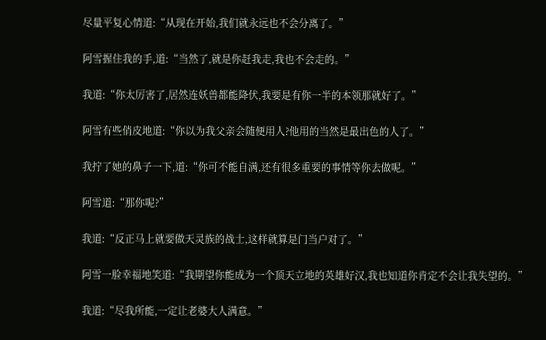尽量平复心情道:“从现在开始,我们就永远也不会分离了。”

阿雪握住我的手,道:“当然了,就是你赶我走,我也不会走的。”

我道:“你太厉害了,居然连妖兽都能降伏,我要是有你一半的本领那就好了。”

阿雪有些俏皮地道:“你以为我父亲会随便用人?他用的当然是最出色的人了。”

我拧了她的鼻子一下,道:“你可不能自满,还有很多重要的事情等你去做呢。”

阿雪道:“那你呢?”

我道:“反正马上就要做天灵族的战士,这样就算是门当户对了。”

阿雪一脸幸福地笑道:“我期望你能成为一个顶天立地的英雄好汉,我也知道你肯定不会让我失望的。”

我道:“尽我所能,一定让老婆大人满意。”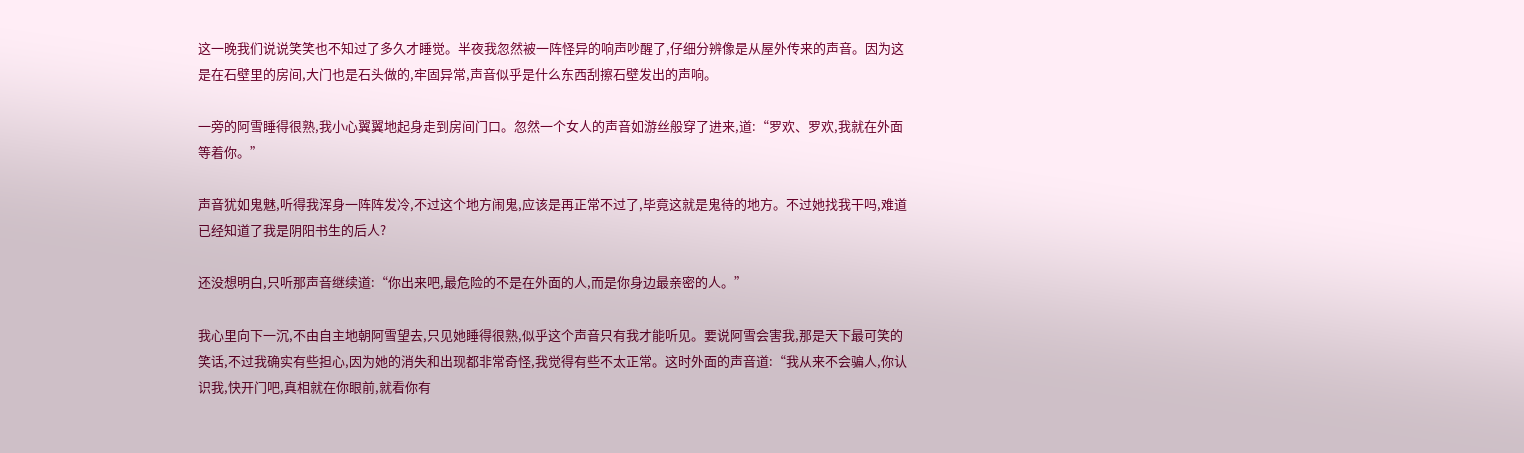这一晚我们说说笑笑也不知过了多久才睡觉。半夜我忽然被一阵怪异的响声吵醒了,仔细分辨像是从屋外传来的声音。因为这是在石壁里的房间,大门也是石头做的,牢固异常,声音似乎是什么东西刮擦石壁发出的声响。

一旁的阿雪睡得很熟,我小心翼翼地起身走到房间门口。忽然一个女人的声音如游丝般穿了进来,道:“罗欢、罗欢,我就在外面等着你。”

声音犹如鬼魅,听得我浑身一阵阵发冷,不过这个地方闹鬼,应该是再正常不过了,毕竟这就是鬼待的地方。不过她找我干吗,难道已经知道了我是阴阳书生的后人?

还没想明白,只听那声音继续道:“你出来吧,最危险的不是在外面的人,而是你身边最亲密的人。”

我心里向下一沉,不由自主地朝阿雪望去,只见她睡得很熟,似乎这个声音只有我才能听见。要说阿雪会害我,那是天下最可笑的笑话,不过我确实有些担心,因为她的消失和出现都非常奇怪,我觉得有些不太正常。这时外面的声音道:“我从来不会骗人,你认识我,快开门吧,真相就在你眼前,就看你有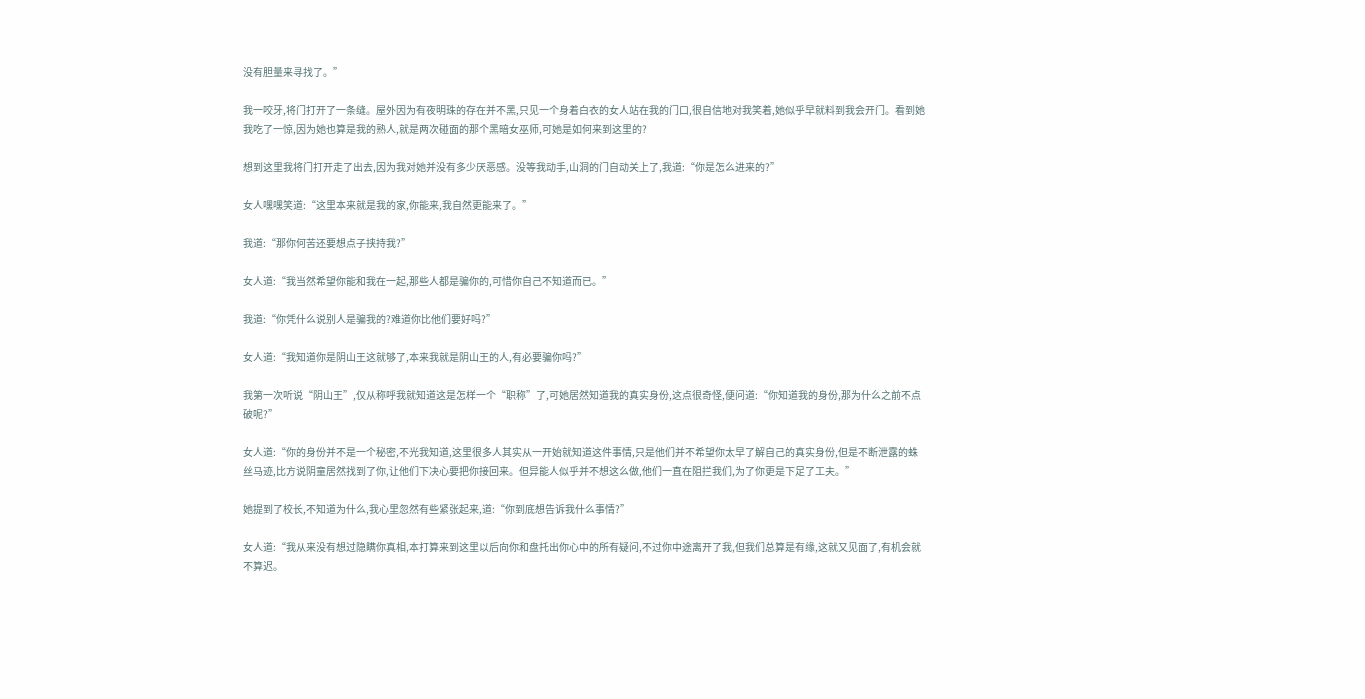没有胆量来寻找了。”

我一咬牙,将门打开了一条缝。屋外因为有夜明珠的存在并不黑,只见一个身着白衣的女人站在我的门口,很自信地对我笑着,她似乎早就料到我会开门。看到她我吃了一惊,因为她也算是我的熟人,就是两次碰面的那个黑暗女巫师,可她是如何来到这里的?

想到这里我将门打开走了出去,因为我对她并没有多少厌恶感。没等我动手,山洞的门自动关上了,我道:“你是怎么进来的?”

女人嘿嘿笑道:“这里本来就是我的家,你能来,我自然更能来了。”

我道:“那你何苦还要想点子挟持我?”

女人道:“我当然希望你能和我在一起,那些人都是骗你的,可惜你自己不知道而已。”

我道:“你凭什么说别人是骗我的?难道你比他们要好吗?”

女人道:“我知道你是阴山王这就够了,本来我就是阴山王的人,有必要骗你吗?”

我第一次听说“阴山王”,仅从称呼我就知道这是怎样一个“职称”了,可她居然知道我的真实身份,这点很奇怪,便问道:“你知道我的身份,那为什么之前不点破呢?”

女人道:“你的身份并不是一个秘密,不光我知道,这里很多人其实从一开始就知道这件事情,只是他们并不希望你太早了解自己的真实身份,但是不断泄露的蛛丝马迹,比方说阴童居然找到了你,让他们下决心要把你接回来。但异能人似乎并不想这么做,他们一直在阻拦我们,为了你更是下足了工夫。”

她提到了校长,不知道为什么,我心里忽然有些紧张起来,道:“你到底想告诉我什么事情?”

女人道:“我从来没有想过隐瞒你真相,本打算来到这里以后向你和盘托出你心中的所有疑问,不过你中途离开了我,但我们总算是有缘,这就又见面了,有机会就不算迟。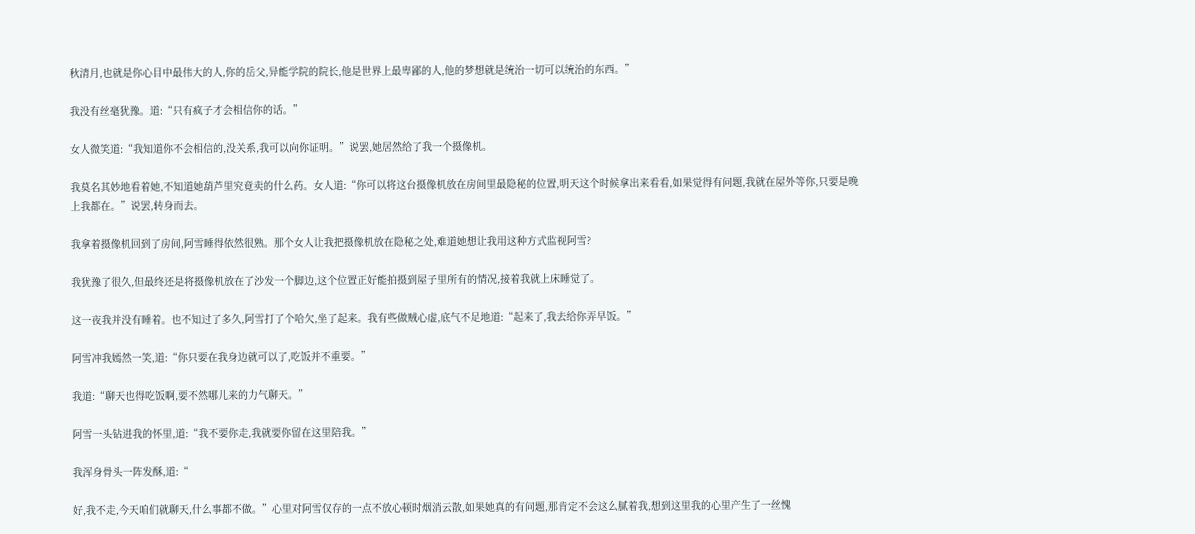秋清月,也就是你心目中最伟大的人,你的岳父,异能学院的院长,他是世界上最卑鄙的人,他的梦想就是统治一切可以统治的东西。”

我没有丝毫犹豫。道:“只有疯子才会相信你的话。”

女人微笑道:“我知道你不会相信的,没关系,我可以向你证明。”说罢,她居然给了我一个摄像机。

我莫名其妙地看着她,不知道她葫芦里究竟卖的什么药。女人道:“你可以将这台摄像机放在房间里最隐秘的位置,明天这个时候拿出来看看,如果觉得有问题,我就在屋外等你,只要是晚上我都在。”说罢,转身而去。

我拿着摄像机回到了房间,阿雪睡得依然很熟。那个女人让我把摄像机放在隐秘之处,难道她想让我用这种方式监视阿雪?

我犹豫了很久,但最终还是将摄像机放在了沙发一个脚边,这个位置正好能拍摄到屋子里所有的情况,接着我就上床睡觉了。

这一夜我并没有睡着。也不知过了多久,阿雪打了个哈欠,坐了起来。我有些做贼心虚,底气不足地道:“起来了,我去给你弄早饭。”

阿雪冲我嫣然一笑,道:“你只要在我身边就可以了,吃饭并不重要。”

我道:“聊天也得吃饭啊,要不然哪儿来的力气聊天。”

阿雪一头钻进我的怀里,道:“我不要你走,我就要你留在这里陪我。”

我浑身骨头一阵发酥,道:“

好,我不走,今天咱们就聊天,什么事都不做。”心里对阿雪仅存的一点不放心顿时烟消云散,如果她真的有问题,那肯定不会这么腻着我,想到这里我的心里产生了一丝愧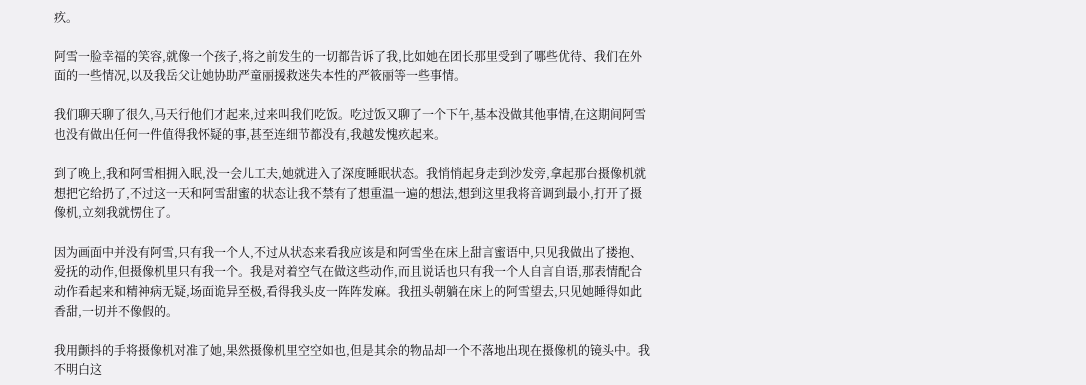疚。

阿雪一脸幸福的笑容,就像一个孩子,将之前发生的一切都告诉了我,比如她在团长那里受到了哪些优待、我们在外面的一些情况,以及我岳父让她协助严童丽援救迷失本性的严筱丽等一些事情。

我们聊天聊了很久,马天行他们才起来,过来叫我们吃饭。吃过饭又聊了一个下午,基本没做其他事情,在这期间阿雪也没有做出任何一件值得我怀疑的事,甚至连细节都没有,我越发愧疚起来。

到了晚上,我和阿雪相拥入眠,没一会儿工夫,她就进入了深度睡眠状态。我悄悄起身走到沙发旁,拿起那台摄像机就想把它给扔了,不过这一天和阿雪甜蜜的状态让我不禁有了想重温一遍的想法,想到这里我将音调到最小,打开了摄像机,立刻我就愣住了。

因为画面中并没有阿雪,只有我一个人,不过从状态来看我应该是和阿雪坐在床上甜言蜜语中,只见我做出了搂抱、爱抚的动作,但摄像机里只有我一个。我是对着空气在做这些动作,而且说话也只有我一个人自言自语,那表情配合动作看起来和精神病无疑,场面诡异至极,看得我头皮一阵阵发麻。我扭头朝躺在床上的阿雪望去,只见她睡得如此香甜,一切并不像假的。

我用颤抖的手将摄像机对准了她,果然摄像机里空空如也,但是其余的物品却一个不落地出现在摄像机的镜头中。我不明白这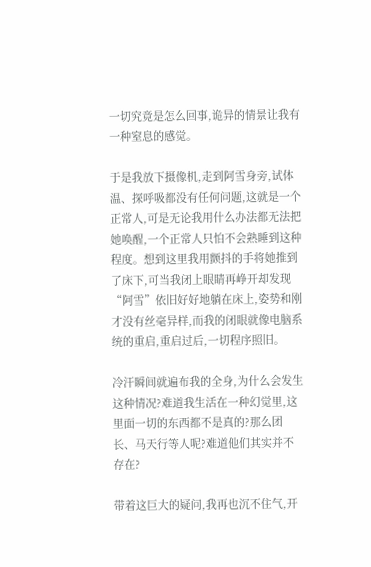一切究竟是怎么回事,诡异的情景让我有一种窒息的感觉。

于是我放下摄像机,走到阿雪身旁,试体温、探呼吸都没有任何问题,这就是一个正常人,可是无论我用什么办法都无法把她唤醒,一个正常人只怕不会熟睡到这种程度。想到这里我用颤抖的手将她推到了床下,可当我闭上眼睛再峥开却发现“阿雪”依旧好好地躺在床上,姿势和刚才没有丝毫异样,而我的闭眼就像电脑系统的重启,重启过后,一切程序照旧。

冷汗瞬间就遍布我的全身,为什么会发生这种情况?难道我生活在一种幻觉里,这里面一切的东西都不是真的?那么团长、马天行等人呢?难道他们其实并不存在?

带着这巨大的疑问,我再也沉不住气,开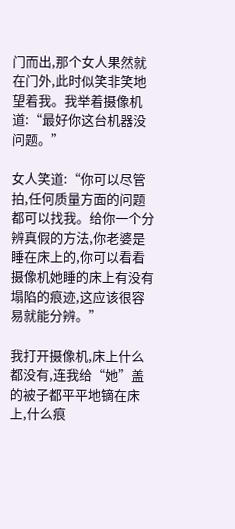门而出,那个女人果然就在门外,此时似笑非笑地望着我。我举着摄像机道:“最好你这台机器没问题。”

女人笑道:“你可以尽管拍,任何质量方面的问题都可以找我。给你一个分辨真假的方法,你老婆是睡在床上的,你可以看看摄像机她睡的床上有没有塌陷的痕迹,这应该很容易就能分辨。”

我打开摄像机,床上什么都没有,连我给“她”盖的被子都平平地镝在床上,什么痕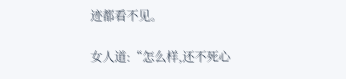迹都看不见。

女人道:“怎么样,还不死心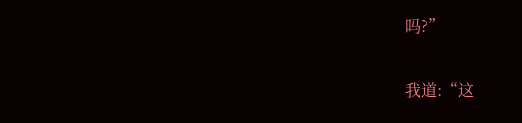吗?”

我道:“这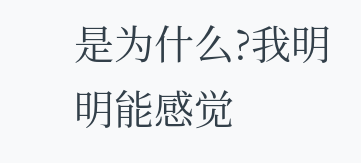是为什么?我明明能感觉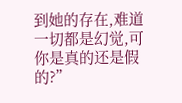到她的存在,难道一切都是幻觉,可你是真的还是假的?”